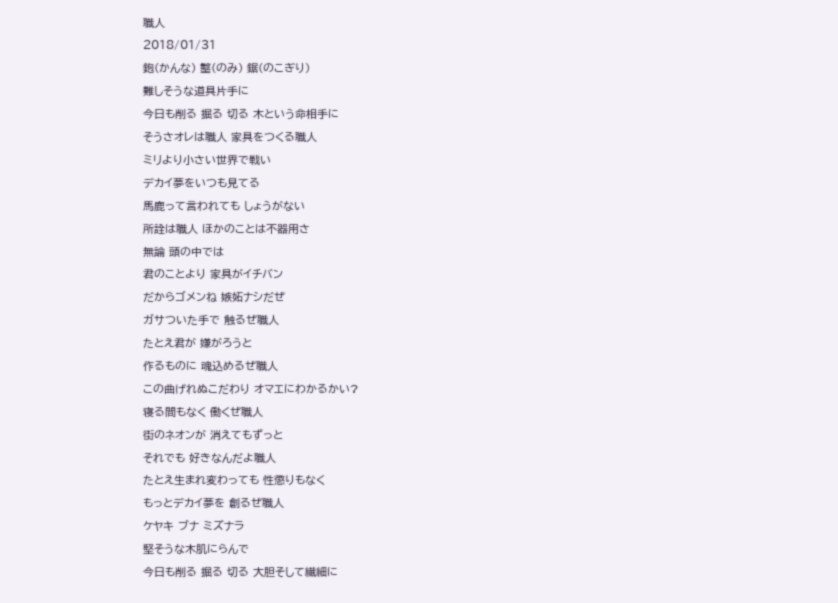職人
2018/01/31
鉋(かんな) 鑿(のみ) 鋸(のこぎり)
難しそうな道具片手に
今日も削る 掘る 切る 木という命相手に
そうさオレは職人 家具をつくる職人
ミリより小さい世界で戦い
デカイ夢をいつも見てる
馬鹿って言われても しょうがない
所詮は職人 ほかのことは不器用さ
無論 頭の中では
君のことより 家具がイチバン
だからゴメンね 嫉妬ナシだぜ
ガサついた手で 触るぜ職人
たとえ君が 嫌がろうと
作るものに 魂込めるぜ職人
この曲げれぬこだわり オマエにわかるかい?
寝る間もなく 働くぜ職人
街のネオンが 消えてもずっと
それでも 好きなんだよ職人
たとえ生まれ変わっても 性懲りもなく
もっとデカイ夢を 創るぜ職人
ケヤキ ブナ ミズナラ
堅そうな木肌にらんで
今日も削る 掘る 切る 大胆そして繊細に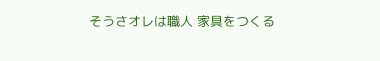そうさオレは職人 家具をつくる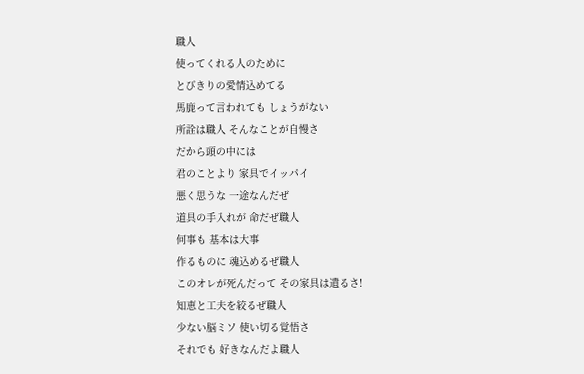職人
使ってくれる人のために
とびきりの愛情込めてる
馬鹿って言われても しょうがない
所詮は職人 そんなことが自慢さ
だから頭の中には
君のことより 家具でイッパイ
悪く思うな 一途なんだぜ
道具の手入れが 命だぜ職人
何事も 基本は大事
作るものに 魂込めるぜ職人
このオレが死んだって その家具は遺るさ!
知恵と工夫を絞るぜ職人
少ない脳ミソ 使い切る覚悟さ
それでも 好きなんだよ職人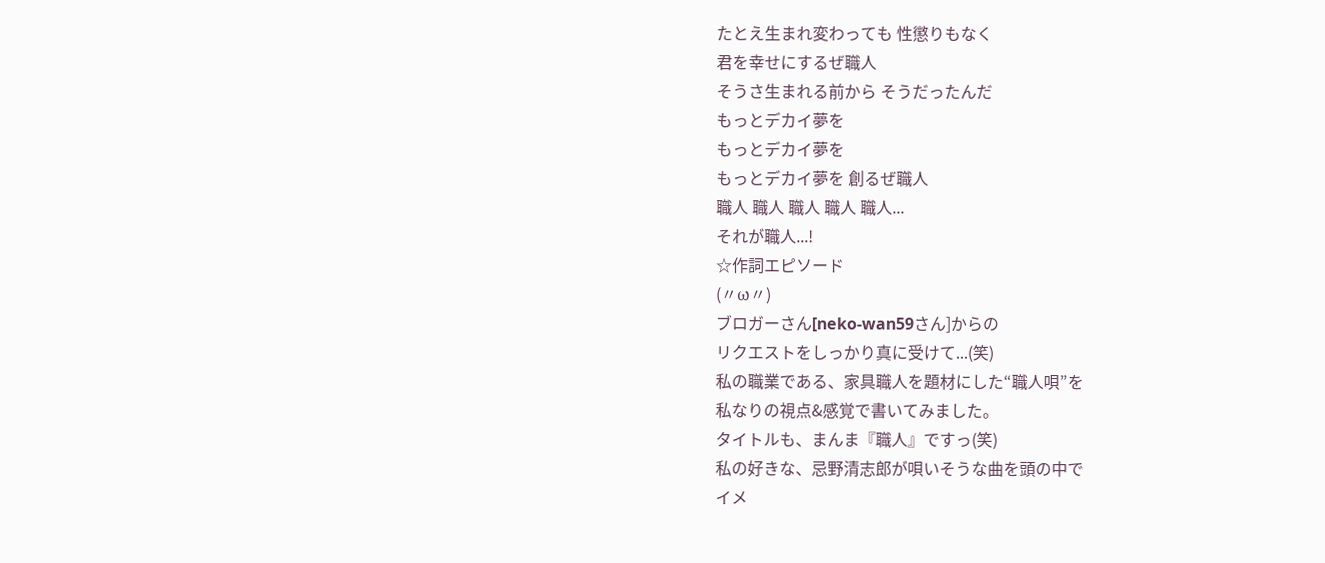たとえ生まれ変わっても 性懲りもなく
君を幸せにするぜ職人
そうさ生まれる前から そうだったんだ
もっとデカイ夢を
もっとデカイ夢を
もっとデカイ夢を 創るぜ職人
職人 職人 職人 職人 職人...
それが職人...!
☆作詞エピソード
(〃ω〃)
ブロガーさん[neko-wan59さん]からの
リクエストをしっかり真に受けて...(笑)
私の職業である、家具職人を題材にした“職人唄”を
私なりの視点&感覚で書いてみました。
タイトルも、まんま『職人』ですっ(笑)
私の好きな、忌野清志郎が唄いそうな曲を頭の中で
イメ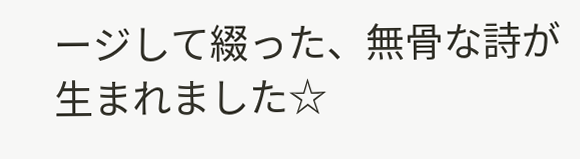ージして綴った、無骨な詩が生まれました☆